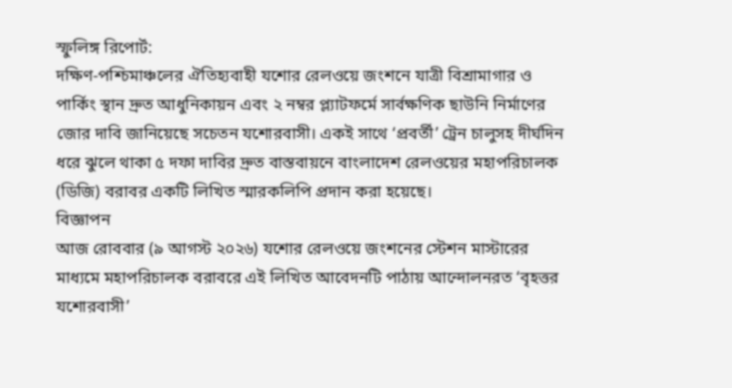স্ফুলিঙ্গ রিপোর্ট:
দক্ষিণ-পশ্চিমাঞ্চলের ঐতিহ্যবাহী যশোর রেলওয়ে জংশনে যাত্রী বিশ্রামাগার ও পার্কিং স্থান দ্রুত আধুনিকায়ন এবং ২ নম্বর প্ল্যাটফর্মে সার্বক্ষণিক ছাউনি নির্মাণের জোর দাবি জানিয়েছে সচেতন যশোরবাসী। একই সাথে ‘প্রবর্তী’ ট্রেন চালুসহ দীর্ঘদিন ধরে ঝুলে থাকা ৫ দফা দাবির দ্রুত বাস্তবায়নে বাংলাদেশ রেলওয়ের মহাপরিচালক (ডিজি) বরাবর একটি লিখিত স্মারকলিপি প্রদান করা হয়েছে।
বিজ্ঞাপন
আজ রোববার (৯ আগস্ট ২০২৬) যশোর রেলওয়ে জংশনের স্টেশন মাস্টারের মাধ্যমে মহাপরিচালক বরাবরে এই লিখিত আবেদনটি পাঠায় আন্দোলনরত ‘বৃহত্তর যশোরবাসী’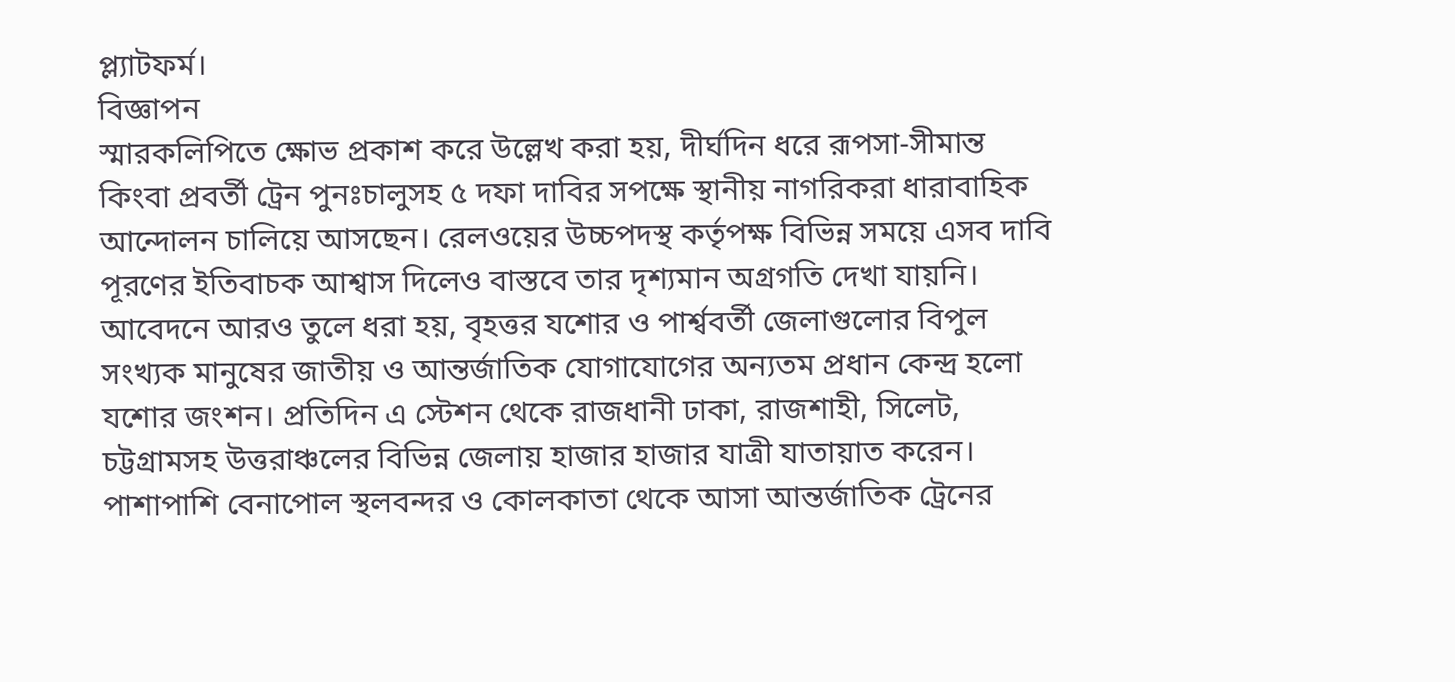প্ল্যাটফর্ম।
বিজ্ঞাপন
স্মারকলিপিতে ক্ষোভ প্রকাশ করে উল্লেখ করা হয়, দীর্ঘদিন ধরে রূপসা-সীমান্ত কিংবা প্রবর্তী ট্রেন পুনঃচালুসহ ৫ দফা দাবির সপক্ষে স্থানীয় নাগরিকরা ধারাবাহিক আন্দোলন চালিয়ে আসছেন। রেলওয়ের উচ্চপদস্থ কর্তৃপক্ষ বিভিন্ন সময়ে এসব দাবি পূরণের ইতিবাচক আশ্বাস দিলেও বাস্তবে তার দৃশ্যমান অগ্রগতি দেখা যায়নি।
আবেদনে আরও তুলে ধরা হয়, বৃহত্তর যশোর ও পার্শ্ববর্তী জেলাগুলোর বিপুল সংখ্যক মানুষের জাতীয় ও আন্তর্জাতিক যোগাযোগের অন্যতম প্রধান কেন্দ্র হলো যশোর জংশন। প্রতিদিন এ স্টেশন থেকে রাজধানী ঢাকা, রাজশাহী, সিলেট, চট্টগ্রামসহ উত্তরাঞ্চলের বিভিন্ন জেলায় হাজার হাজার যাত্রী যাতায়াত করেন। পাশাপাশি বেনাপোল স্থলবন্দর ও কোলকাতা থেকে আসা আন্তর্জাতিক ট্রেনের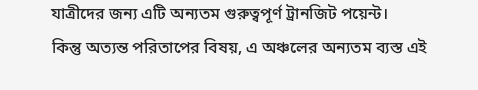যাত্রীদের জন্য এটি অন্যতম গুরুত্বপূর্ণ ট্রানজিট পয়েন্ট।
কিন্তু অত্যন্ত পরিতাপের বিষয়, এ অঞ্চলের অন্যতম ব্যস্ত এই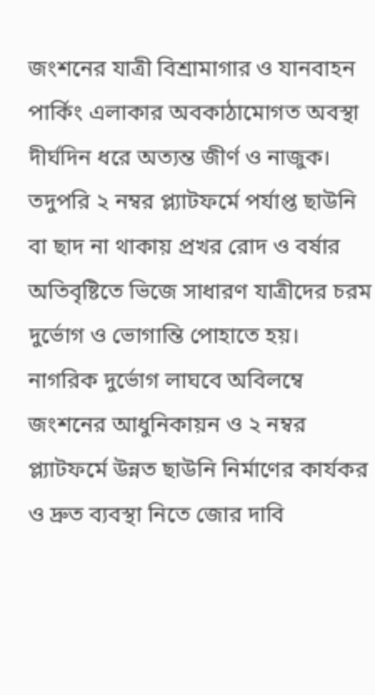জংশনের যাত্রী বিশ্রামাগার ও যানবাহন পার্কিং এলাকার অবকাঠামোগত অবস্থা দীর্ঘদিন ধরে অত্যন্ত জীর্ণ ও নাজুক। তদুপরি ২ নম্বর প্ল্যাটফর্মে পর্যাপ্ত ছাউনি বা ছাদ না থাকায় প্রখর রোদ ও বর্ষার অতিবৃষ্টিতে ভিজে সাধারণ যাত্রীদের চরম দুর্ভোগ ও ভোগান্তি পোহাতে হয়।
নাগরিক দুর্ভোগ লাঘবে অবিলম্বে জংশনের আধুনিকায়ন ও ২ নম্বর প্ল্যাটফর্মে উন্নত ছাউনি নির্মাণের কার্যকর ও দ্রুত ব্যবস্থা নিতে জোর দাবি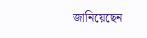জানিয়েছেন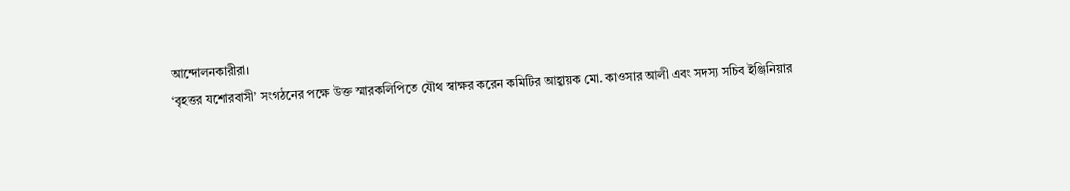আন্দোলনকারীরা।
‘বৃহত্তর যশোরবাসী’ সংগঠনের পক্ষে উক্ত স্মারকলিপিতে যৌথ স্বাক্ষর করেন কমিটির আহ্বায়ক মো. কাওসার আলী এবং সদস্য সচিব ইঞ্জিনিয়ার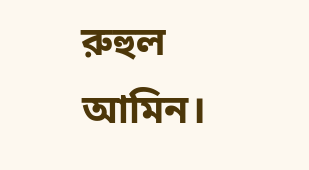রুহুল আমিন।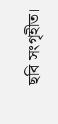ছবি সংগৃহীত।